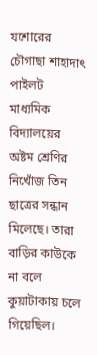যশোরের চৌগাছা শাহাদাৎ পাইলট মাধ্যমিক বিদ্যালয়ের অষ্টম শ্রেণির নিখোঁজ তিন ছাত্রের সন্ধান মিলেছে। তারা বাড়ির কাউকে না বলে কুয়াটাকায় চলে গিয়েছিল।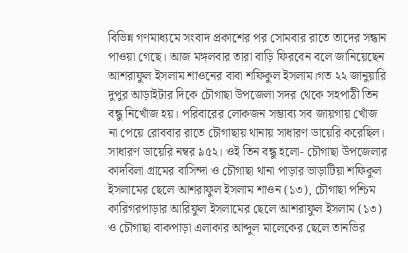বিভিন্ন গণমাধ্যমে সংবাদ প্রকাশের পর সোমবার রাতে তাদের সন্ধান পাওয়া গেছে। আজ মঙ্গলবার তারা বাড়ি ফিরবেন বলে জানিয়েছেন আশরাফুল ইসলাম শাওনের বাবা শফিকুল ইসলাম।গত ২২ জানুয়ারি দুপুর আড়াইটার দিকে চৌগাছা উপজেলা সদর থেকে সহপাঠী তিন বন্ধু নিখোঁজ হয়। পরিবারের লোকজন সম্ভাব্য সব জায়গায় খোঁজ না পেয়ে রোববার রাতে চৌগাছায় থানায় সাধারণ ডায়েরি করেছিল। সাধারণ ডায়েরি নম্বর ৯৫২। ওই তিন বন্ধু হলো- চৌগাছা উপজেলার কাদবিলা গ্রামের বাসিন্দা ও চৌগাছা থানা পাড়ার ভাড়াটিয়া শফিকুল ইসলামের ছেলে আশরাফুল ইসলাম শাওন (১৩), চৌগাছা পশ্চিম কারিগরপাড়ার আরিফুল ইসলামের ছেলে আশরাফুল ইসলাম (১৩) ও চৌগাছা বাকপাড়া এলাকার আব্দুল মালেকের ছেলে তানভির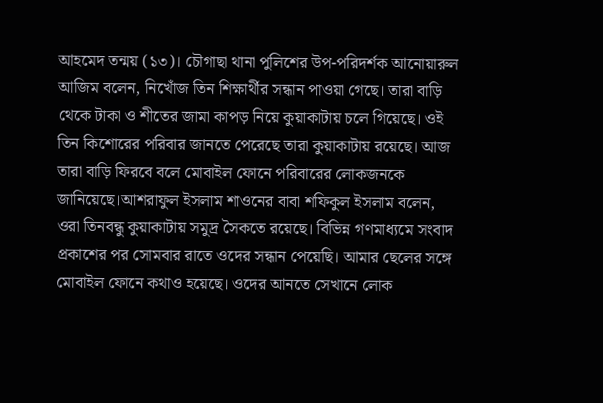আহমেদ তন্ময় (১৩)। চৌগাছা থানা পুলিশের উপ-পরিদর্শক আনোয়ারুল আজিম বলেন, নিখোঁজ তিন শিক্ষার্থীর সন্ধান পাওয়া গেছে। তারা বাড়ি থেকে টাকা ও শীতের জামা কাপড় নিয়ে কুয়াকাটায় চলে গিয়েছে। ওই তিন কিশোরের পরিবার জানতে পেরেছে তারা কুয়াকাটায় রয়েছে। আজ তারা বাড়ি ফিরবে বলে মোবাইল ফোনে পরিবারের লোকজনকে জানিয়েছে।আশরাফুল ইসলাম শাওনের বাবা শফিকুল ইসলাম বলেন, ওরা তিনবন্ধু কুয়াকাটায় সমুদ্র সৈকতে রয়েছে। বিভিন্ন গণমাধ্যমে সংবাদ প্রকাশের পর সোমবার রাতে ওদের সন্ধান পেয়েছি। আমার ছেলের সঙ্গে মোবাইল ফোনে কথাও হয়েছে। ওদের আনতে সেখানে লোক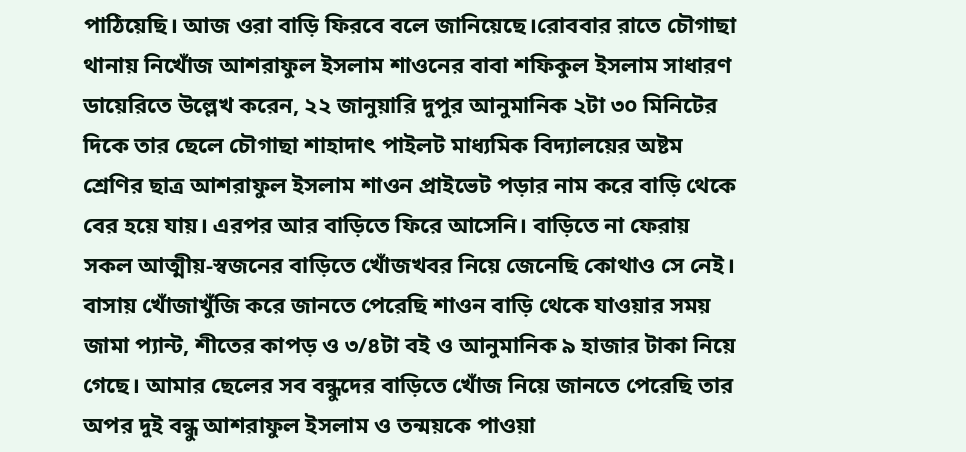পাঠিয়েছি। আজ ওরা বাড়ি ফিরবে বলে জানিয়েছে।রোববার রাতে চৌগাছা থানায় নিখোঁজ আশরাফুল ইসলাম শাওনের বাবা শফিকুল ইসলাম সাধারণ ডায়েরিতে উল্লেখ করেন, ২২ জানুয়ারি দুপুর আনুমানিক ২টা ৩০ মিনিটের দিকে তার ছেলে চৌগাছা শাহাদাৎ পাইলট মাধ্যমিক বিদ্যালয়ের অষ্টম শ্রেণির ছাত্র আশরাফুল ইসলাম শাওন প্রাইভেট পড়ার নাম করে বাড়ি থেকে বের হয়ে যায়। এরপর আর বাড়িতে ফিরে আসেনি। বাড়িতে না ফেরায় সকল আত্মীয়-স্বজনের বাড়িতে খোঁজখবর নিয়ে জেনেছি কোথাও সে নেই। বাসায় খোঁজাখুঁজি করে জানতে পেরেছি শাওন বাড়ি থেকে যাওয়ার সময় জামা প্যান্ট, শীতের কাপড় ও ৩/৪টা বই ও আনুমানিক ৯ হাজার টাকা নিয়ে গেছে। আমার ছেলের সব বন্ধুদের বাড়িতে খোঁজ নিয়ে জানতে পেরেছি তার অপর দুই বন্ধু আশরাফুল ইসলাম ও তন্ময়কে পাওয়া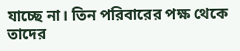যাচ্ছে না। তিন পরিবারের পক্ষ থেকে তাদের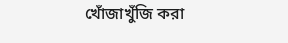খোঁজাখুঁজি করা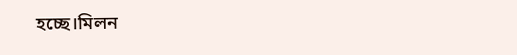হচ্ছে।মিলন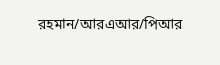রহমান/আরএআর/পিআর